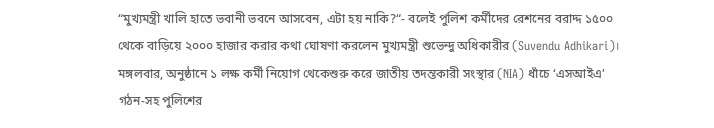“মুখ্যমন্ত্রী খালি হাতে ভবানী ভবনে আসবেন, এটা হয় নাকি?“- বলেই পুলিশ কর্মীদের রেশনের বরাদ্দ ১৫০০ থেকে বাড়িয়ে ২০০০ হাজার করার কথা ঘোষণা করলেন মুখ্যমন্ত্রী শুভেন্দু অধিকারীর (Suvendu Adhikari)। মঙ্গলবার, অনুষ্ঠানে ১ লক্ষ কর্মী নিয়োগ থেকেশুরু করে জাতীয় তদন্তকারী সংস্থার (NIA) ধাঁচে ‘এসআইএ’ গঠন-সহ পুলিশের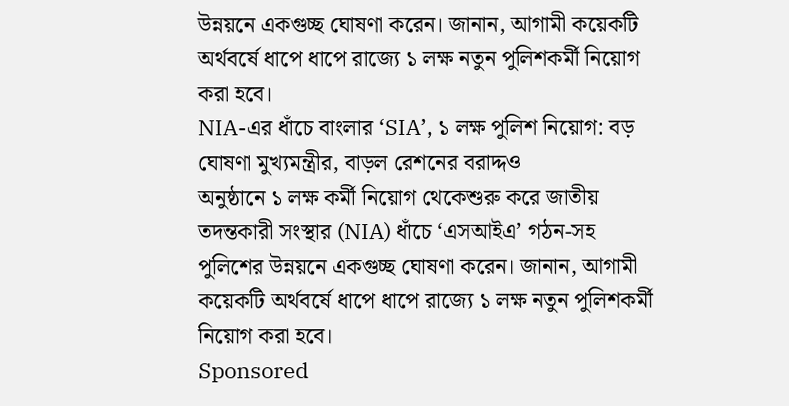উন্নয়নে একগুচ্ছ ঘোষণা করেন। জানান, আগামী কয়েকটি অর্থবর্ষে ধাপে ধাপে রাজ্যে ১ লক্ষ নতুন পুলিশকর্মী নিয়োগ করা হবে।
NIA-এর ধাঁচে বাংলার ‘SIA’, ১ লক্ষ পুলিশ নিয়োগ: বড় ঘোষণা মুখ্যমন্ত্রীর, বাড়ল রেশনের বরাদ্দও
অনুষ্ঠানে ১ লক্ষ কর্মী নিয়োগ থেকেশুরু করে জাতীয় তদন্তকারী সংস্থার (NIA) ধাঁচে ‘এসআইএ’ গঠন-সহ পুলিশের উন্নয়নে একগুচ্ছ ঘোষণা করেন। জানান, আগামী কয়েকটি অর্থবর্ষে ধাপে ধাপে রাজ্যে ১ লক্ষ নতুন পুলিশকর্মী নিয়োগ করা হবে।
Sponsored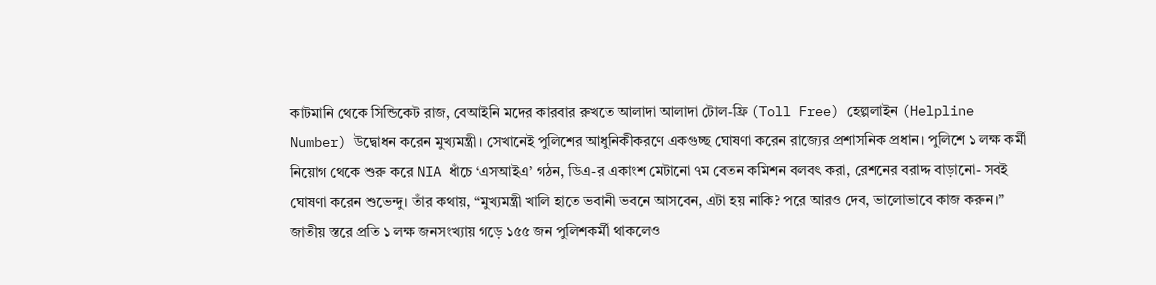কাটমানি থেকে সিন্ডিকেট রাজ, বেআইনি মদের কারবার রুখতে আলাদা আলাদা টোল-ফ্রি (Toll Free) হেল্পলাইন (Helpline Number) উদ্বোধন করেন মুখ্যমন্ত্রী। সেখানেই পুলিশের আধুনিকীকরণে একগুচ্ছ ঘোষণা করেন রাজ্যের প্রশাসনিক প্রধান। পুলিশে ১ লক্ষ কর্মী নিয়োগ থেকে শুরু করে NIA ধাঁচে ‘এসআইএ’ গঠন, ডিএ-র একাংশ মেটানো ৭ম বেতন কমিশন বলবৎ করা, রেশনের বরাদ্দ বাড়ানো- সবই ঘোষণা করেন শুভেন্দু। তাঁর কথায়, “মুখ্যমন্ত্রী খালি হাতে ভবানী ভবনে আসবেন, এটা হয় নাকি? পরে আরও দেব, ভালোভাবে কাজ করুন।”
জাতীয় স্তরে প্রতি ১ লক্ষ জনসংখ্যায় গড়ে ১৫৫ জন পুলিশকর্মী থাকলেও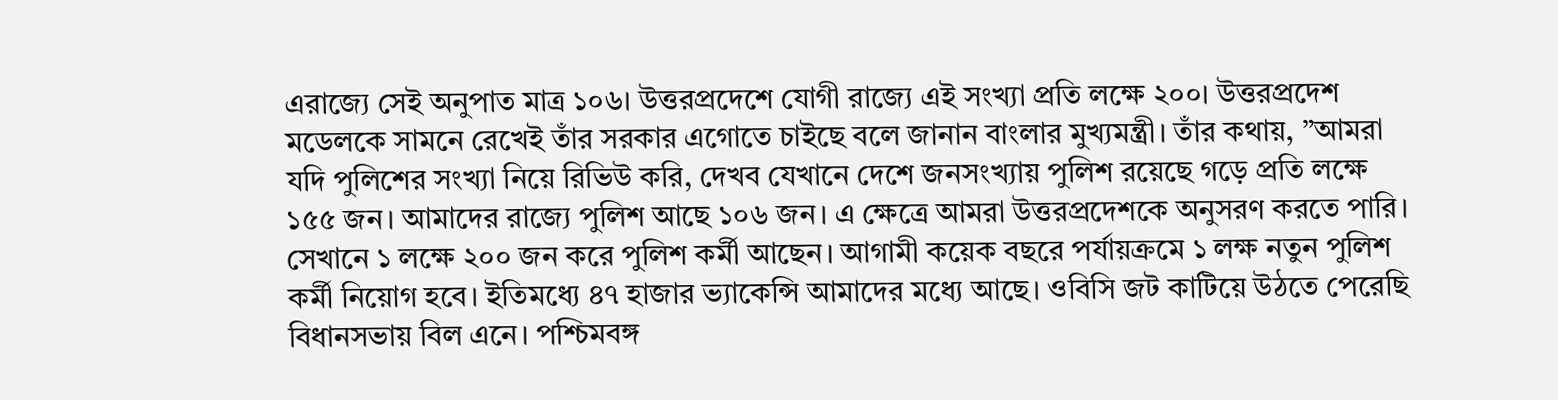এরাজ্যে সেই অনুপাত মাত্র ১০৬। উত্তরপ্রদেশে যোগী রাজ্যে এই সংখ্যা প্রতি লক্ষে ২০০। উত্তরপ্রদেশ মডেলকে সামনে রেখেই তাঁর সরকার এগোতে চাইছে বলে জানান বাংলার মুখ্যমন্ত্রী। তাঁর কথায়, ”আমরা যদি পুলিশের সংখ্যা নিয়ে রিভিউ করি, দেখব যেখানে দেশে জনসংখ্যায় পুলিশ রয়েছে গড়ে প্রতি লক্ষে ১৫৫ জন। আমাদের রাজ্যে পুলিশ আছে ১০৬ জন। এ ক্ষেত্রে আমরা উত্তরপ্রদেশকে অনুসরণ করতে পারি। সেখানে ১ লক্ষে ২০০ জন করে পুলিশ কর্মী আছেন। আগামী কয়েক বছরে পর্যায়ক্রমে ১ লক্ষ নতুন পুলিশ কর্মী নিয়োগ হবে। ইতিমধ্যে ৪৭ হাজার ভ্যাকেন্সি আমাদের মধ্যে আছে। ওবিসি জট কাটিয়ে উঠতে পেরেছি বিধানসভায় বিল এনে। পশ্চিমবঙ্গ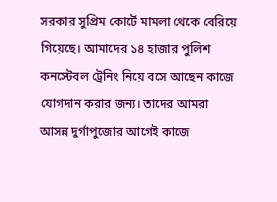সরকার সুপ্রিম কোর্টে মামলা থেকে বেরিয়ে গিয়েছে। আমাদের ১৪ হাজার পুলিশ কনস্টেবল ট্রেনিং নিয়ে বসে আছেন কাজে যোগদান করার জন্য। তাদের আমরা আসন্ন দুর্গাপুজোর আগেই কাজে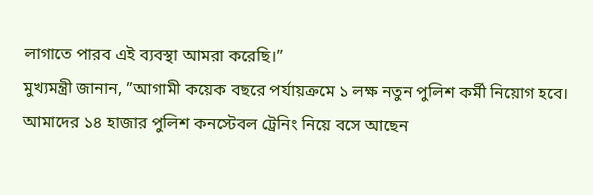লাগাতে পারব এই ব্যবস্থা আমরা করেছি।”
মুখ্যমন্ত্রী জানান, ”আগামী কয়েক বছরে পর্যায়ক্রমে ১ লক্ষ নতুন পুলিশ কর্মী নিয়োগ হবে। আমাদের ১৪ হাজার পুলিশ কনস্টেবল ট্রেনিং নিয়ে বসে আছেন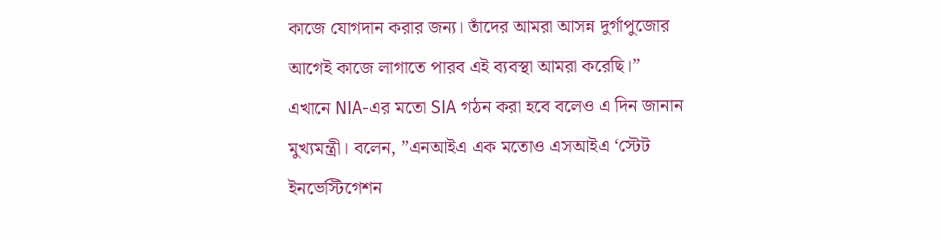কাজে যোগদান করার জন্য। তাঁদের আমরা আসন্ন দুর্গাপুজোর আগেই কাজে লাগাতে পারব এই ব্যবস্থা আমরা করেছি।”
এখানে NIA-এর মতো SIA গঠন করা হবে বলেও এ দিন জানান মুখ্যমন্ত্রী। বলেন, ”এনআইএ এক মতোও এসআইএ ‘স্টেট ইনভেস্টিগেশন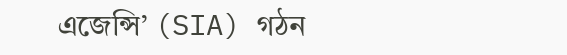এজেন্সি’ (SIA) গঠন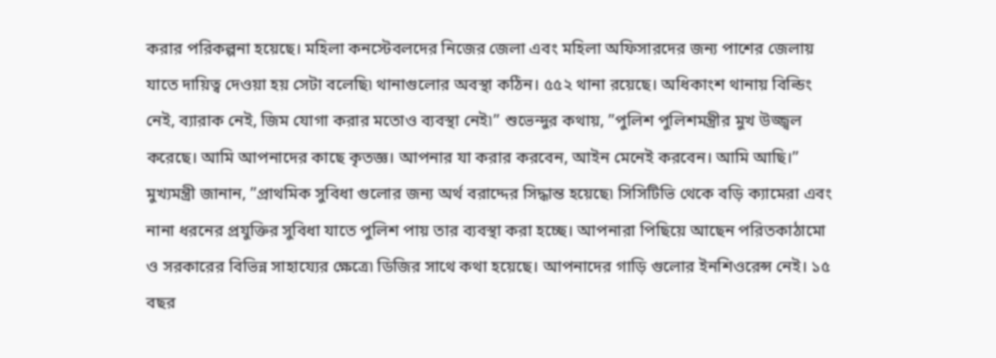করার পরিকল্পনা হয়েছে। মহিলা কনস্টেবলদের নিজের জেলা এবং মহিলা অফিসারদের জন্য পাশের জেলায় যাতে দায়িত্ব দেওয়া হয় সেটা বলেছি৷ থানাগুলোর অবস্থা কঠিন। ৫৫২ থানা রয়েছে। অধিকাংশ থানায় বিল্ডিং নেই, ব্যারাক নেই, জিম যোগা করার মতোও ব্যবস্থা নেই৷” শুভেন্দুর কথায়, ”পুলিশ পুলিশমন্ত্রীর মুখ উজ্জ্বল করেছে। আমি আপনাদের কাছে কৃতজ্ঞ। আপনার যা করার করবেন, আইন মেনেই করবেন। আমি আছি।”
মুখ্যমন্ত্রী জানান, ”প্রাথমিক সুবিধা গুলোর জন্য অর্থ বরাদ্দের সিদ্ধান্ত হয়েছে৷ সিসিটিভি থেকে বড়ি ক্যামেরা এবং নানা ধরনের প্রযুক্তির সুবিধা যাতে পুলিশ পায় তার ব্যবস্থা করা হচ্ছে। আপনারা পিছিয়ে আছেন পরিতকাঠামো ও সরকারের বিভিন্ন সাহায্যের ক্ষেত্রে৷ ডিজির সাথে কথা হয়েছে। আপনাদের গাড়ি গুলোর ইনশিওরেন্স নেই। ১৫ বছর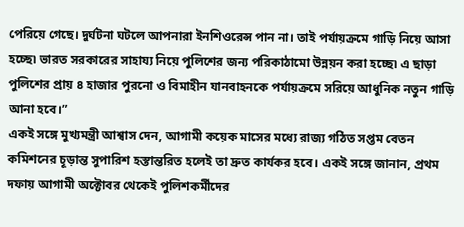পেরিয়ে গেছে। দুর্ঘটনা ঘটলে আপনারা ইনশিওরেন্স পান না। তাই পর্যায়ক্রমে গাড়ি নিয়ে আসা হচ্ছে৷ ভারত সরকারের সাহায্য নিয়ে পুলিশের জন্য পরিকাঠামো উন্নয়ন করা হচ্ছে৷ এ ছাড়া পুলিশের প্রায় ৪ হাজার পুরনো ও বিমাহীন যানবাহনকে পর্যায়ক্রমে সরিয়ে আধুনিক নতুন গাড়ি আনা হবে।”
একই সঙ্গে মুখ্যমন্ত্রী আশ্বাস দেন, আগামী কয়েক মাসের মধ্যে রাজ্য গঠিত সপ্তম বেতন কমিশনের চূড়ান্ত সুপারিশ হস্তান্তরিত হলেই তা দ্রুত কার্যকর হবে। একই সঙ্গে জানান, প্রথম দফায় আগামী অক্টোবর থেকেই পুলিশকর্মীদের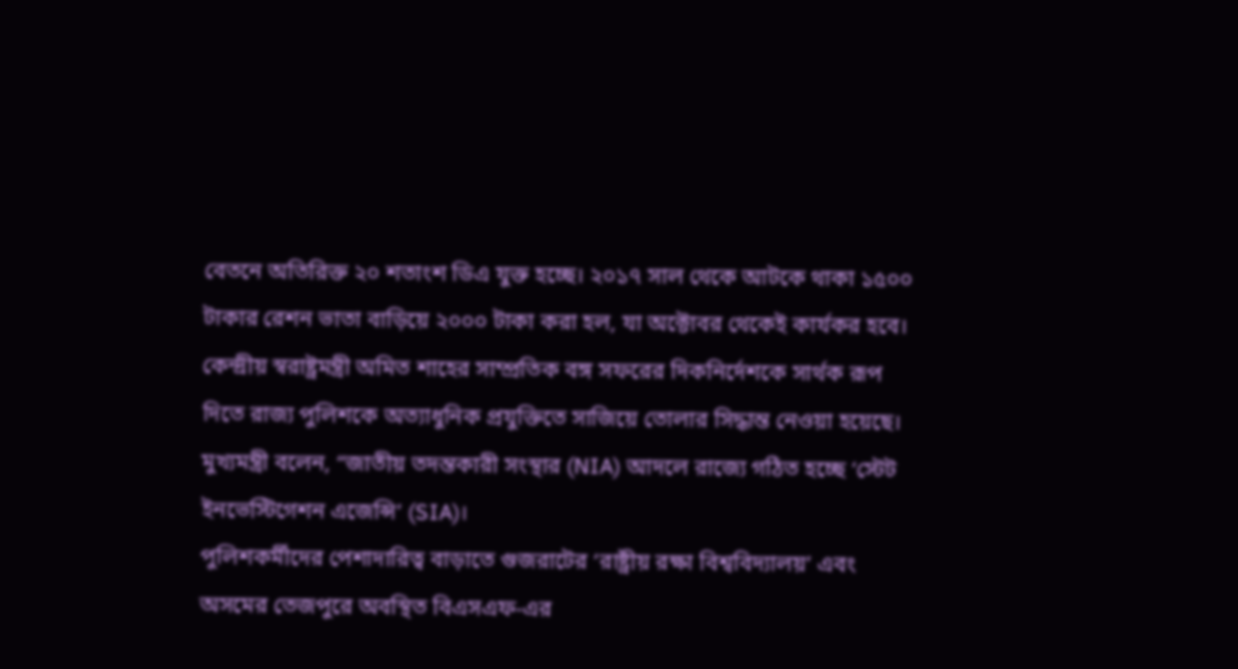বেতনে অতিরিক্ত ২০ শতাংশ ডিএ যুক্ত হচ্ছে। ২০১৭ সাল থেকে আটকে থাকা ১৫০০ টাকার রেশন ভাতা বাড়িয়ে ২০০০ টাকা করা হল, যা অক্টোবর থেকেই কার্যকর হবে।
কেন্দ্রীয় স্বরাষ্ট্রমন্ত্রী অমিত শাহের সাম্প্রতিক বঙ্গ সফরের দিকনির্দেশকে সার্থক রূপ দিতে রাজ্য পুলিশকে অত্যাধুনিক প্রযুক্তিতে সাজিয়ে তোলার সিদ্ধান্ত নেওয়া হয়েছে। মুখ্যমন্ত্রী বলেন, “জাতীয় তদন্তকারী সংস্থার (NIA) আদলে রাজ্যে গঠিত হচ্ছে ‘স্টেট ইনভেস্টিগেশন এজেন্সি’ (SIA)।
পুলিশকর্মীদের পেশাদারিত্ব বাড়াতে গুজরাটের ‘রাষ্ট্রীয় রক্ষা বিশ্ববিদ্যালয়’ এবং অসমের তেজপুরে অবস্থিত বিএসএফ-এর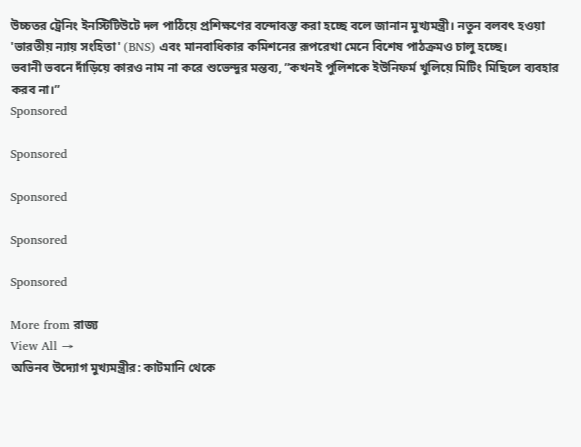উচ্চতর ট্রেনিং ইনস্টিটিউটে দল পাঠিয়ে প্রশিক্ষণের বন্দোবস্ত করা হচ্ছে বলে জানান মুখ্যমন্ত্রী। নতুন বলবৎ হওয়া 'ভারতীয় ন্যায় সংহিতা' (BNS) এবং মানবাধিকার কমিশনের রূপরেখা মেনে বিশেষ পাঠক্রমও চালু হচ্ছে।
ভবানী ভবনে দাঁড়িয়ে কারও নাম না করে শুভেন্দুর মন্তব্য, ”কখনই পুলিশকে ইউনিফর্ম খুলিয়ে মিটিং মিছিলে ব্যবহার করব না।”
Sponsored

Sponsored

Sponsored

Sponsored

Sponsored

More from রাজ্য
View All →
অভিনব উদ্যোগ মুখ্যমন্ত্রীর: কাটমানি থেকে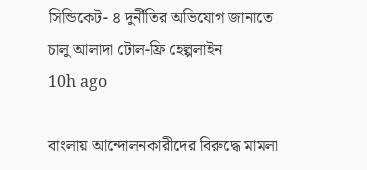সিন্ডিকেট- ৪ দুর্নীতির অভিযোগ জানাতে চালু আলাদা টোল-ফ্রি হেল্পলাইন
10h ago

বাংলায় আন্দোলনকারীদের বিরুদ্ধে মামলা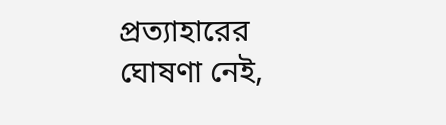প্রত্যাহারের ঘোষণা নেই,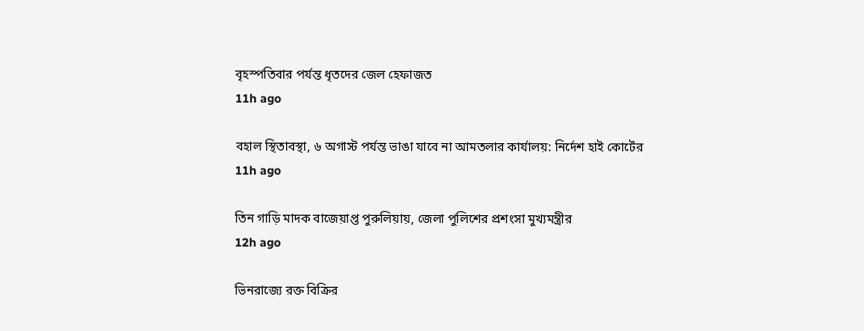বৃহস্পতিবার পর্যন্ত ধৃতদের জেল হেফাজত
11h ago

বহাল স্থিতাবস্থা, ৬ অগাস্ট পর্যন্ত ভাঙা যাবে না আমতলার কার্যালয়: নির্দেশ হাই কোর্টের
11h ago

তিন গাড়ি মাদক বাজেয়াপ্ত পুরুলিয়ায়, জেলা পুলিশের প্রশংসা মুখ্যমন্ত্রীর
12h ago

ভিনরাজ্যে রক্ত বিক্রির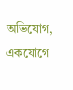অভিযোগ, একযোগে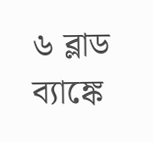৬ ব্লাড ব্যাঙ্কে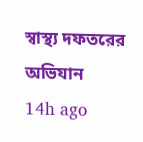স্বাস্থ্য দফতরের অভিযান
14h ago